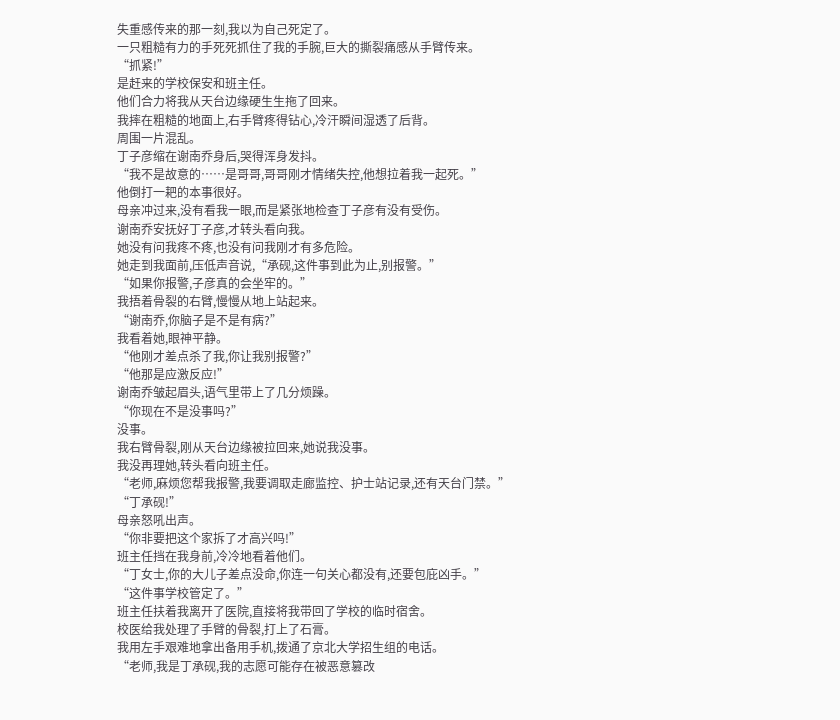失重感传来的那一刻,我以为自己死定了。
一只粗糙有力的手死死抓住了我的手腕,巨大的撕裂痛感从手臂传来。
“抓紧!”
是赶来的学校保安和班主任。
他们合力将我从天台边缘硬生生拖了回来。
我摔在粗糙的地面上,右手臂疼得钻心,冷汗瞬间湿透了后背。
周围一片混乱。
丁子彦缩在谢南乔身后,哭得浑身发抖。
“我不是故意的……是哥哥,哥哥刚才情绪失控,他想拉着我一起死。”
他倒打一耙的本事很好。
母亲冲过来,没有看我一眼,而是紧张地检查丁子彦有没有受伤。
谢南乔安抚好丁子彦,才转头看向我。
她没有问我疼不疼,也没有问我刚才有多危险。
她走到我面前,压低声音说,“承砚,这件事到此为止,别报警。”
“如果你报警,子彦真的会坐牢的。”
我捂着骨裂的右臂,慢慢从地上站起来。
“谢南乔,你脑子是不是有病?”
我看着她,眼神平静。
“他刚才差点杀了我,你让我别报警?”
“他那是应激反应!”
谢南乔皱起眉头,语气里带上了几分烦躁。
“你现在不是没事吗?”
没事。
我右臂骨裂,刚从天台边缘被拉回来,她说我没事。
我没再理她,转头看向班主任。
“老师,麻烦您帮我报警,我要调取走廊监控、护士站记录,还有天台门禁。”
“丁承砚!”
母亲怒吼出声。
“你非要把这个家拆了才高兴吗!”
班主任挡在我身前,冷冷地看着他们。
“丁女士,你的大儿子差点没命,你连一句关心都没有,还要包庇凶手。”
“这件事学校管定了。”
班主任扶着我离开了医院,直接将我带回了学校的临时宿舍。
校医给我处理了手臂的骨裂,打上了石膏。
我用左手艰难地拿出备用手机,拨通了京北大学招生组的电话。
“老师,我是丁承砚,我的志愿可能存在被恶意篡改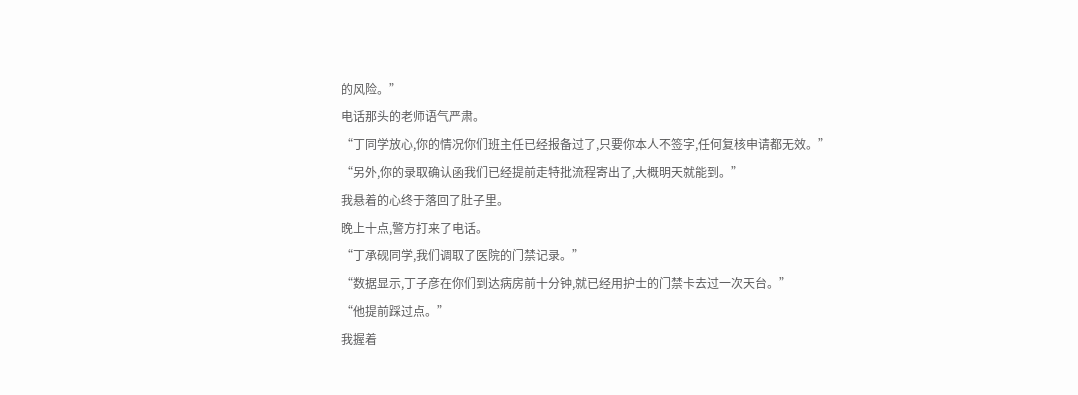的风险。”
电话那头的老师语气严肃。
“丁同学放心,你的情况你们班主任已经报备过了,只要你本人不签字,任何复核申请都无效。”
“另外,你的录取确认函我们已经提前走特批流程寄出了,大概明天就能到。”
我悬着的心终于落回了肚子里。
晚上十点,警方打来了电话。
“丁承砚同学,我们调取了医院的门禁记录。”
“数据显示,丁子彦在你们到达病房前十分钟,就已经用护士的门禁卡去过一次天台。”
“他提前踩过点。”
我握着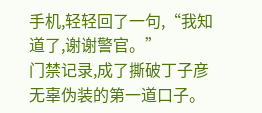手机,轻轻回了一句,“我知道了,谢谢警官。”
门禁记录,成了撕破丁子彦无辜伪装的第一道口子。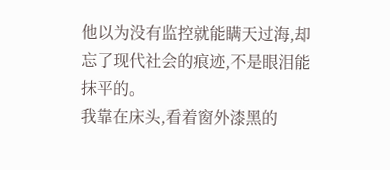他以为没有监控就能瞒天过海,却忘了现代社会的痕迹,不是眼泪能抹平的。
我靠在床头,看着窗外漆黑的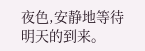夜色,安静地等待明天的到来。